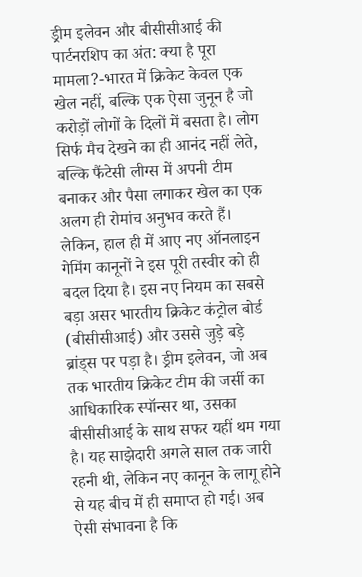ड्रीम इलेवन और बीसीसीआई की पार्टनरशिप का अंत: क्या है पूरा मामला?-भारत में क्रिकेट केवल एक खेल नहीं, बल्कि एक ऐसा जुनून है जो करोड़ों लोगों के दिलों में बसता है। लोग सिर्फ मैच देखने का ही आनंद नहीं लेते, बल्कि फैंटेसी लीग्स में अपनी टीम बनाकर और पैसा लगाकर खेल का एक अलग ही रोमांच अनुभव करते हैं। लेकिन, हाल ही में आए नए ऑनलाइन गेमिंग कानूनों ने इस पूरी तस्वीर को ही बदल दिया है। इस नए नियम का सबसे बड़ा असर भारतीय क्रिकेट कंट्रोल बोर्ड (बीसीसीआई) और उससे जुड़े बड़े ब्रांड्स पर पड़ा है। ड्रीम इलेवन, जो अब तक भारतीय क्रिकेट टीम की जर्सी का आधिकारिक स्पॉन्सर था, उसका बीसीसीआई के साथ सफर यहीं थम गया है। यह साझेदारी अगले साल तक जारी रहनी थी, लेकिन नए कानून के लागू होने से यह बीच में ही समाप्त हो गई। अब ऐसी संभावना है कि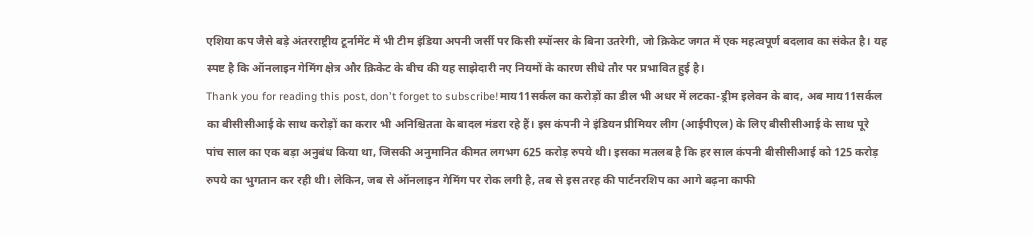एशिया कप जैसे बड़े अंतरराष्ट्रीय टूर्नामेंट में भी टीम इंडिया अपनी जर्सी पर किसी स्पॉन्सर के बिना उतरेगी, जो क्रिकेट जगत में एक महत्वपूर्ण बदलाव का संकेत है। यह स्पष्ट है कि ऑनलाइन गेमिंग क्षेत्र और क्रिकेट के बीच की यह साझेदारी नए नियमों के कारण सीधे तौर पर प्रभावित हुई है।
Thank you for reading this post, don't forget to subscribe!माय11सर्कल का करोड़ों का डील भी अधर में लटका-ड्रीम इलेवन के बाद, अब माय11सर्कल का बीसीसीआई के साथ करोड़ों का करार भी अनिश्चितता के बादल मंडरा रहे हैं। इस कंपनी ने इंडियन प्रीमियर लीग (आईपीएल) के लिए बीसीसीआई के साथ पूरे पांच साल का एक बड़ा अनुबंध किया था, जिसकी अनुमानित कीमत लगभग 625 करोड़ रुपये थी। इसका मतलब है कि हर साल कंपनी बीसीसीआई को 125 करोड़ रुपये का भुगतान कर रही थी। लेकिन, जब से ऑनलाइन गेमिंग पर रोक लगी है, तब से इस तरह की पार्टनरशिप का आगे बढ़ना काफी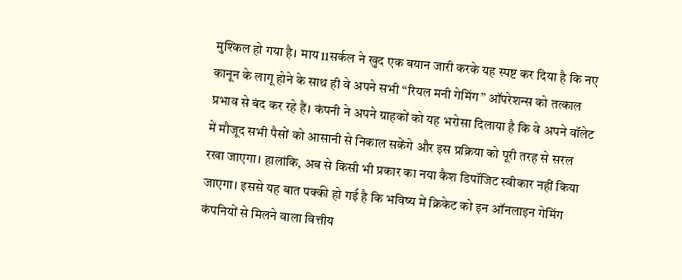मुश्किल हो गया है। माय11सर्कल ने खुद एक बयान जारी करके यह स्पष्ट कर दिया है कि नए कानून के लागू होने के साथ ही वे अपने सभी “रियल मनी गेमिंग” ऑपरेशन्स को तत्काल प्रभाव से बंद कर रहे हैं। कंपनी ने अपने ग्राहकों को यह भरोसा दिलाया है कि वे अपने वॉलेट में मौजूद सभी पैसों को आसानी से निकाल सकेंगे और इस प्रक्रिया को पूरी तरह से सरल रखा जाएगा। हालांकि, अब से किसी भी प्रकार का नया कैश डिपॉजिट स्वीकार नहीं किया जाएगा। इससे यह बात पक्की हो गई है कि भविष्य में क्रिकेट को इन ऑनलाइन गेमिंग कंपनियों से मिलने वाला वित्तीय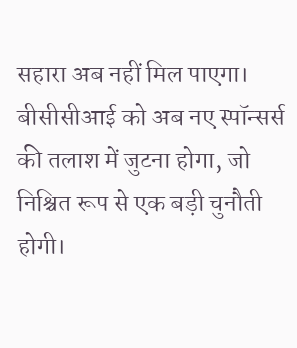सहारा अब नहीं मिल पाएगा। बीसीसीआई को अब नए स्पॉन्सर्स की तलाश में जुटना होगा, जो निश्चित रूप से एक बड़ी चुनौती होगी।